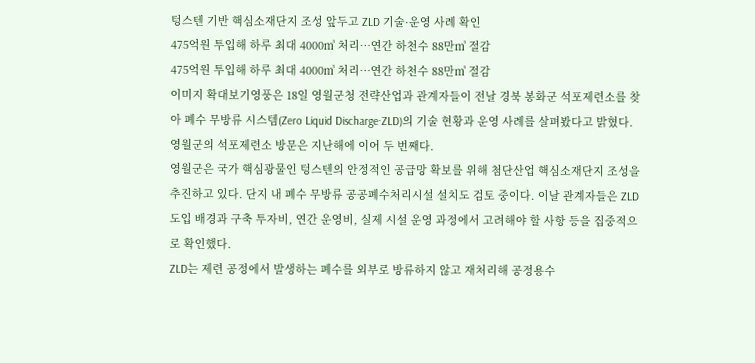텅스텐 기반 핵심소재단지 조성 앞두고 ZLD 기술·운영 사례 확인
475억원 투입해 하루 최대 4000㎥ 처리…연간 하천수 88만㎥ 절감
475억원 투입해 하루 최대 4000㎥ 처리…연간 하천수 88만㎥ 절감
이미지 확대보기영풍은 18일 영월군청 전략산업과 관계자들이 전날 경북 봉화군 석포제련소를 찾아 폐수 무방류 시스템(Zero Liquid Discharge·ZLD)의 기술 현황과 운영 사례를 살펴봤다고 밝혔다. 영월군의 석포제련소 방문은 지난해에 이어 두 번째다.
영월군은 국가 핵심광물인 텅스텐의 안정적인 공급망 확보를 위해 첨단산업 핵심소재단지 조성을 추진하고 있다. 단지 내 폐수 무방류 공공폐수처리시설 설치도 검토 중이다. 이날 관계자들은 ZLD 도입 배경과 구축 투자비, 연간 운영비, 실제 시설 운영 과정에서 고려해야 할 사항 등을 집중적으로 확인했다.
ZLD는 제련 공정에서 발생하는 폐수를 외부로 방류하지 않고 재처리해 공정용수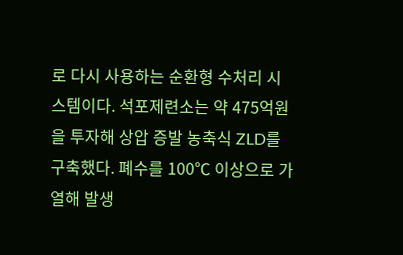로 다시 사용하는 순환형 수처리 시스템이다. 석포제련소는 약 475억원을 투자해 상압 증발 농축식 ZLD를 구축했다. 폐수를 100℃ 이상으로 가열해 발생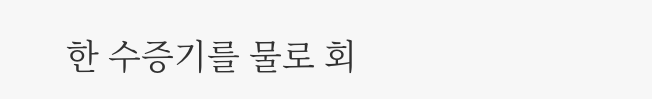한 수증기를 물로 회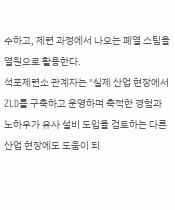수하고, 제련 과정에서 나오는 폐열 스팀을 열원으로 활용한다.
석포제련소 관계자는 "실제 산업 현장에서 ZLD를 구축하고 운영하며 축적한 경험과 노하우가 유사 설비 도입을 검토하는 다른 산업 현장에도 도움이 되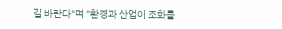길 바란다"며 "환경과 산업이 조화를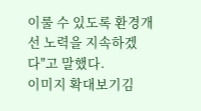이룰 수 있도록 환경개선 노력을 지속하겠다"고 말했다.
이미지 확대보기김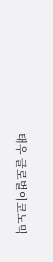태우 글로벌이코노믹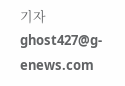기자 ghost427@g-enews.com